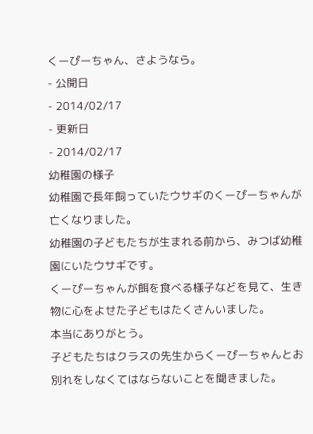くーぴーちゃん、さようなら。
- 公開日
- 2014/02/17
- 更新日
- 2014/02/17
幼稚園の様子
幼稚園で長年飼っていたウサギのくーぴーちゃんが亡くなりました。
幼稚園の子どもたちが生まれる前から、みつば幼稚園にいたウサギです。
くーぴーちゃんが餌を食べる様子などを見て、生き物に心をよせた子どもはたくさんいました。
本当にありがとう。
子どもたちはクラスの先生からくーぴーちゃんとお別れをしなくてはならないことを聞きました。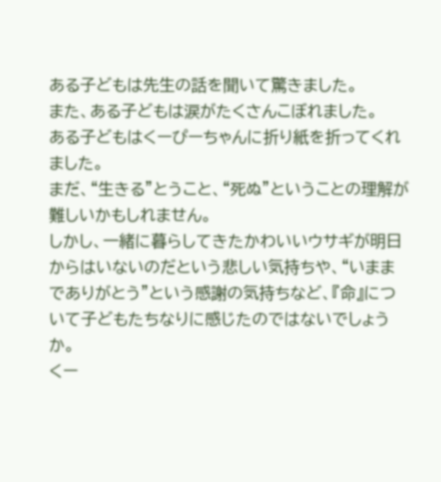ある子どもは先生の話を聞いて驚きました。
また、ある子どもは涙がたくさんこぼれました。
ある子どもはくーぴーちゃんに折り紙を折ってくれました。
まだ、“生きる”とうこと、“死ぬ”ということの理解が難しいかもしれません。
しかし、一緒に暮らしてきたかわいいウサギが明日からはいないのだという悲しい気持ちや、“いままでありがとう”という感謝の気持ちなど、『命』について子どもたちなりに感じたのではないでしょうか。
くー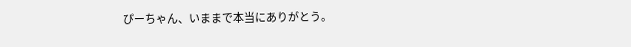ぴーちゃん、いままで本当にありがとう。